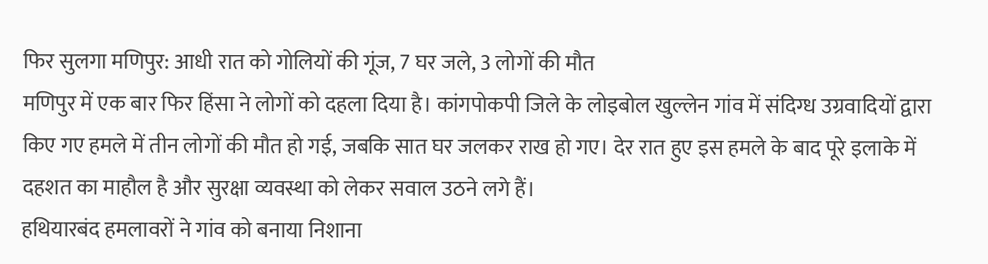फिर सुलगा मणिपुर: आधी रात को गोलियों की गूंज, 7 घर जले, 3 लोगों की मौत
मणिपुर में एक बार फिर हिंसा ने लोगों को दहला दिया है। कांगपोकपी जिले के लोइबोल खुल्लेन गांव में संदिग्ध उग्रवादियों द्वारा किए गए हमले में तीन लोगों की मौत हो गई, जबकि सात घर जलकर राख हो गए। देर रात हुए इस हमले के बाद पूरे इलाके में दहशत का माहौल है और सुरक्षा व्यवस्था को लेकर सवाल उठने लगे हैं।
हथियारबंद हमलावरों ने गांव को बनाया निशाना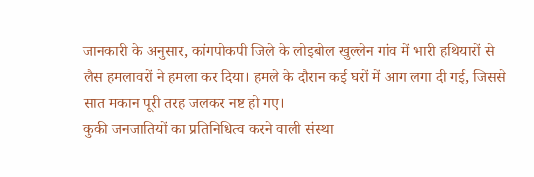जानकारी के अनुसार, कांगपोकपी जिले के लोइबोल खुल्लेन गांव में भारी हथियारों से लैस हमलावरों ने हमला कर दिया। हमले के दौरान कई घरों में आग लगा दी गई, जिससे सात मकान पूरी तरह जलकर नष्ट हो गए।
कुकी जनजातियों का प्रतिनिधित्व करने वाली संस्था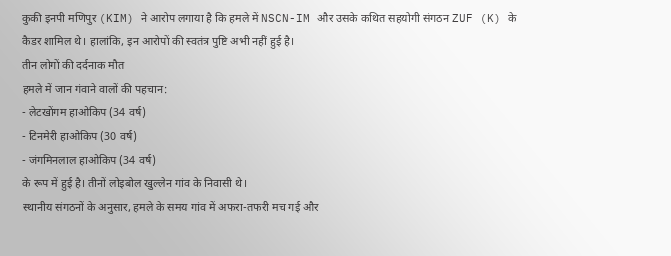कुकी इनपी मणिपुर (KIM) ने आरोप लगाया है कि हमले में NSCN-IM और उसके कथित सहयोगी संगठन ZUF (K) के कैडर शामिल थे। हालांकि, इन आरोपों की स्वतंत्र पुष्टि अभी नहीं हुई है।
तीन लोगों की दर्दनाक मौत
हमले में जान गंवाने वालों की पहचान:
- लेटखोंगम हाओकिप (34 वर्ष)
- टिनमेरी हाओकिप (30 वर्ष)
- जंगमिनलाल हाओकिप (34 वर्ष)
के रूप में हुई है। तीनों लोइबोल खुल्लेन गांव के निवासी थे।
स्थानीय संगठनों के अनुसार, हमले के समय गांव में अफरा-तफरी मच गई और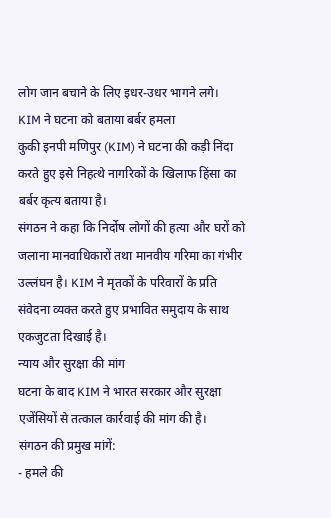लोग जान बचाने के लिए इधर-उधर भागने लगे।
KIM ने घटना को बताया बर्बर हमला
कुकी इनपी मणिपुर (KIM) ने घटना की कड़ी निंदा करते हुए इसे निहत्थे नागरिकों के खिलाफ हिंसा का बर्बर कृत्य बताया है।
संगठन ने कहा कि निर्दोष लोगों की हत्या और घरों को जलाना मानवाधिकारों तथा मानवीय गरिमा का गंभीर उल्लंघन है। KIM ने मृतकों के परिवारों के प्रति संवेदना व्यक्त करते हुए प्रभावित समुदाय के साथ एकजुटता दिखाई है।
न्याय और सुरक्षा की मांग
घटना के बाद KIM ने भारत सरकार और सुरक्षा एजेंसियों से तत्काल कार्रवाई की मांग की है।
संगठन की प्रमुख मांगें:
- हमले की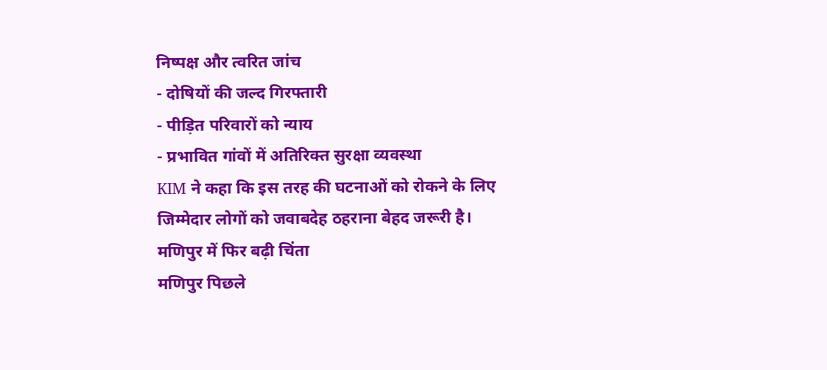निष्पक्ष और त्वरित जांच
- दोषियों की जल्द गिरफ्तारी
- पीड़ित परिवारों को न्याय
- प्रभावित गांवों में अतिरिक्त सुरक्षा व्यवस्था
KIM ने कहा कि इस तरह की घटनाओं को रोकने के लिए जिम्मेदार लोगों को जवाबदेह ठहराना बेहद जरूरी है।
मणिपुर में फिर बढ़ी चिंता
मणिपुर पिछले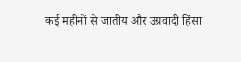कई महीनों से जातीय और उग्रवादी हिंसा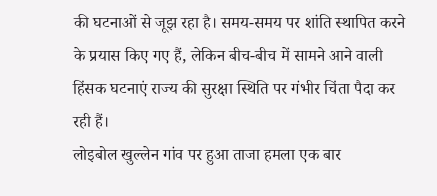की घटनाओं से जूझ रहा है। समय-समय पर शांति स्थापित करने के प्रयास किए गए हैं, लेकिन बीच-बीच में सामने आने वाली हिंसक घटनाएं राज्य की सुरक्षा स्थिति पर गंभीर चिंता पैदा कर रही हैं।
लोइबोल खुल्लेन गांव पर हुआ ताजा हमला एक बार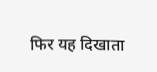फिर यह दिखाता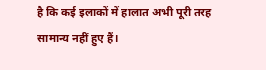है कि कई इलाकों में हालात अभी पूरी तरह सामान्य नहीं हुए हैं।